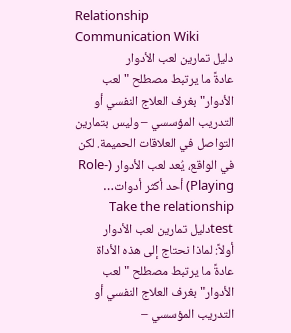Relationship Communication Wiki
دليل تمارين لعب الأدوار
عادةً ما يرتبط مصطلح "لعب الأدوار" بغرف العلاج النفسي أو التدريب المؤسسي – وليس بتمارين التواصل في العلاقات الحميمة. لكن في الواقع، يُعد لعب الأدوار (Role-Playing) أحد أكثر أدوات…
Take the relationship testدليل تمارين لعب الأدوار
أولاً: لماذا نحتاج إلى هذه الأداة
عادةً ما يرتبط مصطلح "لعب الأدوار" بغرف العلاج النفسي أو التدريب المؤسسي –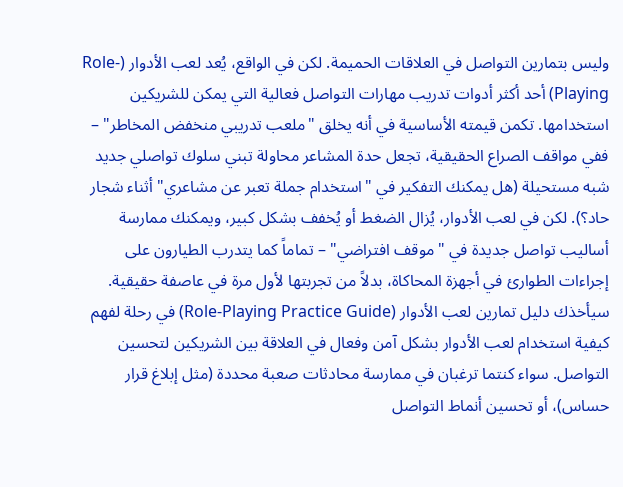وليس بتمارين التواصل في العلاقات الحميمة. لكن في الواقع، يُعد لعب الأدوار (Role-Playing) أحد أكثر أدوات تدريب مهارات التواصل فعالية التي يمكن للشريكين استخدامها. تكمن قيمته الأساسية في أنه يخلق "ملعب تدريبي منخفض المخاطر" – ففي مواقف الصراع الحقيقية، تجعل حدة المشاعر محاولة تبني سلوك تواصلي جديد شبه مستحيلة (هل يمكنك التفكير في "استخدام جملة تعبر عن مشاعري" أثناء شجار حاد؟). لكن في لعب الأدوار، يُزال الضغط أو يُخفف بشكل كبير، ويمكنك ممارسة أساليب تواصل جديدة في "موقف افتراضي" – تماماً كما يتدرب الطيارون على إجراءات الطوارئ في أجهزة المحاكاة، بدلاً من تجربتها لأول مرة في عاصفة حقيقية.
سيأخذك دليل تمارين لعب الأدوار (Role-Playing Practice Guide) في رحلة لفهم كيفية استخدام لعب الأدوار بشكل آمن وفعال في العلاقة بين الشريكين لتحسين التواصل. سواء كنتما ترغبان في ممارسة محادثات صعبة محددة (مثل إبلاغ قرار حساس)، أو تحسين أنماط التواصل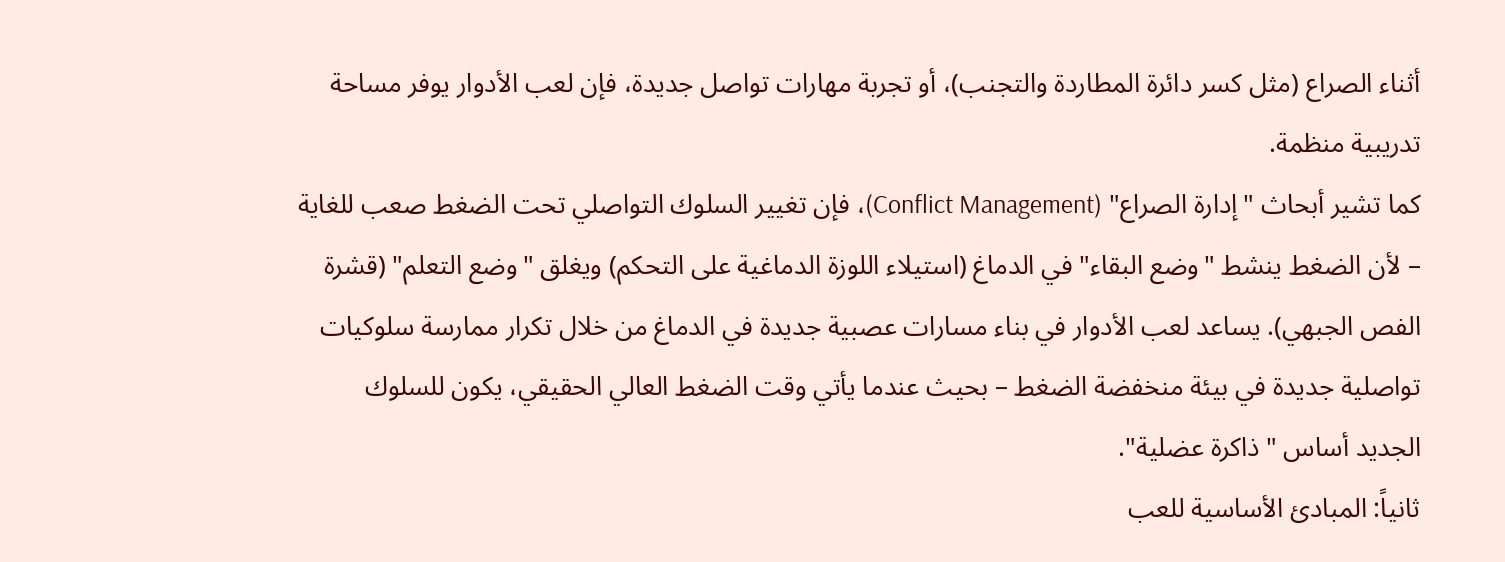أثناء الصراع (مثل كسر دائرة المطاردة والتجنب)، أو تجربة مهارات تواصل جديدة، فإن لعب الأدوار يوفر مساحة تدريبية منظمة.
كما تشير أبحاث "إدارة الصراع" (Conflict Management)، فإن تغيير السلوك التواصلي تحت الضغط صعب للغاية – لأن الضغط ينشط "وضع البقاء" في الدماغ (استيلاء اللوزة الدماغية على التحكم) ويغلق "وضع التعلم" (قشرة الفص الجبهي). يساعد لعب الأدوار في بناء مسارات عصبية جديدة في الدماغ من خلال تكرار ممارسة سلوكيات تواصلية جديدة في بيئة منخفضة الضغط – بحيث عندما يأتي وقت الضغط العالي الحقيقي، يكون للسلوك الجديد أساس "ذاكرة عضلية".
ثانياً: المبادئ الأساسية للعب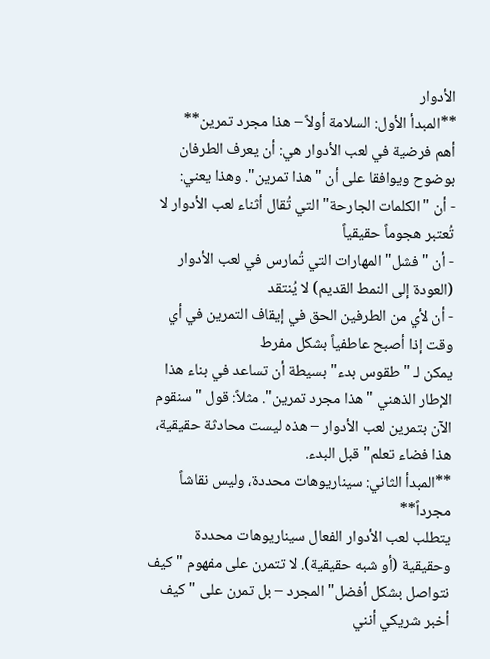الأدوار
**المبدأ الأول: السلامة أولاً – هذا مجرد تمرين**
أهم فرضية في لعب الأدوار هي: أن يعرف الطرفان بوضوح ويوافقا على أن "هذا تمرين". وهذا يعني:
- أن "الكلمات الجارحة" التي تُقال أثناء لعب الأدوار لا تُعتبر هجوماً حقيقياً
- أن "فشل" المهارات التي تُمارس في لعب الأدوار (العودة إلى النمط القديم) لا يُنتقد
- أن لأي من الطرفين الحق في إيقاف التمرين في أي وقت إذا أصبح عاطفياً بشكل مفرط
يمكن لـ "طقوس بدء" بسيطة أن تساعد في بناء هذا الإطار الذهني "هذا مجرد تمرين". مثلاً: قول "سنقوم الآن بتمرين لعب الأدوار – هذه ليست محادثة حقيقية، هذا فضاء تعلم" قبل البدء.
**المبدأ الثاني: سيناريوهات محددة، وليس نقاشاً مجرداً**
يتطلب لعب الأدوار الفعال سيناريوهات محددة وحقيقية (أو شبه حقيقية). لا تتمرن على مفهوم "كيف نتواصل بشكل أفضل" المجرد – بل تمرن على "كيف أخبر شريكي أنني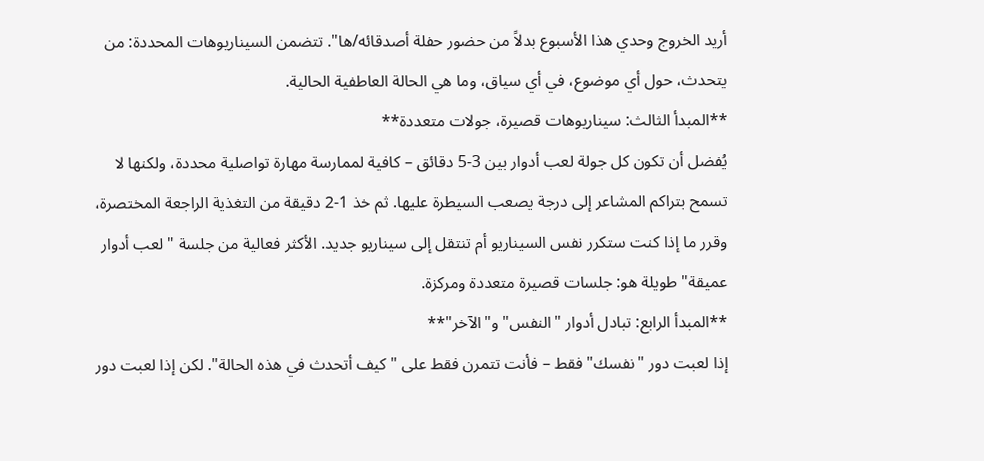أريد الخروج وحدي هذا الأسبوع بدلاً من حضور حفلة أصدقائه/ها". تتضمن السيناريوهات المحددة: من يتحدث، حول أي موضوع، في أي سياق، وما هي الحالة العاطفية الحالية.
**المبدأ الثالث: سيناريوهات قصيرة، جولات متعددة**
يُفضل أن تكون كل جولة لعب أدوار بين 3-5 دقائق – كافية لممارسة مهارة تواصلية محددة، ولكنها لا تسمح بتراكم المشاعر إلى درجة يصعب السيطرة عليها. ثم خذ 1-2 دقيقة من التغذية الراجعة المختصرة، وقرر ما إذا كنت ستكرر نفس السيناريو أم تنتقل إلى سيناريو جديد. الأكثر فعالية من جلسة "لعب أدوار عميقة" طويلة هو: جلسات قصيرة متعددة ومركزة.
**المبدأ الرابع: تبادل أدوار "النفس" و"الآخر"**
إذا لعبت دور "نفسك" فقط – فأنت تتمرن فقط على "كيف أتحدث في هذه الحالة". لكن إذا لعبت دور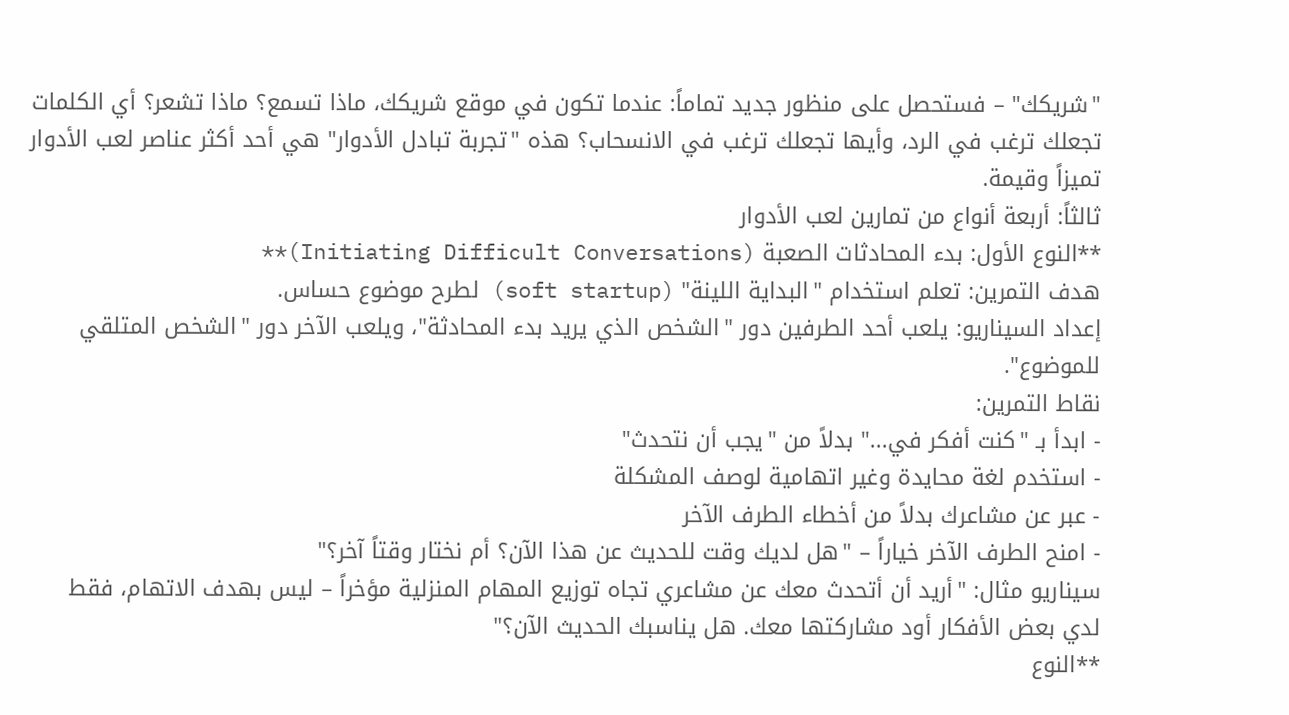"شريكك" – فستحصل على منظور جديد تماماً: عندما تكون في موقع شريكك، ماذا تسمع؟ ماذا تشعر؟ أي الكلمات تجعلك ترغب في الرد، وأيها تجعلك ترغب في الانسحاب؟ هذه "تجربة تبادل الأدوار" هي أحد أكثر عناصر لعب الأدوار تميزاً وقيمة.
ثالثاً: أربعة أنواع من تمارين لعب الأدوار
**النوع الأول: بدء المحادثات الصعبة (Initiating Difficult Conversations)**
هدف التمرين: تعلم استخدام "البداية اللينة" (soft startup) لطرح موضوع حساس.
إعداد السيناريو: يلعب أحد الطرفين دور "الشخص الذي يريد بدء المحادثة"، ويلعب الآخر دور "الشخص المتلقي للموضوع".
نقاط التمرين:
- ابدأ بـ "كنت أفكر في..." بدلاً من "يجب أن نتحدث"
- استخدم لغة محايدة وغير اتهامية لوصف المشكلة
- عبر عن مشاعرك بدلاً من أخطاء الطرف الآخر
- امنح الطرف الآخر خياراً – "هل لديك وقت للحديث عن هذا الآن؟ أم نختار وقتاً آخر؟"
سيناريو مثال: "أريد أن أتحدث معك عن مشاعري تجاه توزيع المهام المنزلية مؤخراً – ليس بهدف الاتهام، فقط لدي بعض الأفكار أود مشاركتها معك. هل يناسبك الحديث الآن؟"
**النوع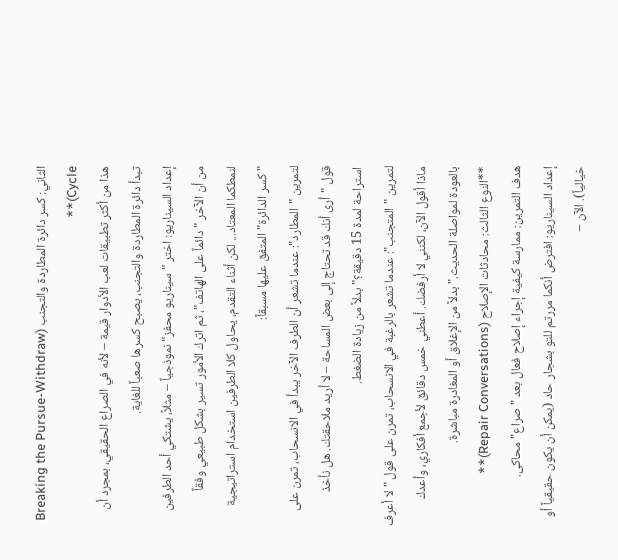الثاني: كسر دائرة المطاردة والتجنب (Breaking the Pursue-Withdraw Cycle)**
هذا من أكثر تطبيقات لعب الأدوار قيمة – لأنه في الصراع الحقيقي، بمجرد أن تبدأ دائرة المطاردة والتجنب، يصبح كسرها صعباً للغاية.
إعداد السيناريو: اختر "سيناريو محفز" نموذجياً – مثلاً، يشتكي أحد الطرفين من أن الآخر "دائماً على الهاتف"، ثم اترك الأمور تسير بشكل طبيعي وفقاً لنمطكما المعتاد... لكن أثناء التقدم، يحاول كلا الطرفين استخدام استراتيجية "كسر الدائرة" المتفق عليها مسبقاً:
لتمرين "المطارد": عندما تشعر أن الطرف الآخر يبدأ في الانسحاب، تمرن على قول "أرى أنك قد تحتاج إلى بعض المساحة – لا أريد ملاحقتك. هل نأخذ استراحة لمدة 15 دقيقة؟" بدلاً من زيادة الضغط.
لتمرين "المتجنب": عندما تشعر بالرغبة في الانسحاب، تمرن على قول "لا أعرف ماذا أقول الآن، لكنني لا أرفضك. أعطني خمس دقائق لأجمع أفكاري، وأعدك بالعودة لمواصلة الحديث." بدلاً من الإغلاق أو المغادرة مباشرة.
**النوع الثالث: محادثات الإصلاح (Repair Conversations)**
هدف التمرين: ممارسة كيفية إجراء إصلاح فعال بعد "صراع" محاكى.
إعداد السيناريو: افترض أنكما مررتم للتو بشجار حاد (يمكن أن يكون حقيقياً أو خيالياً). الآن –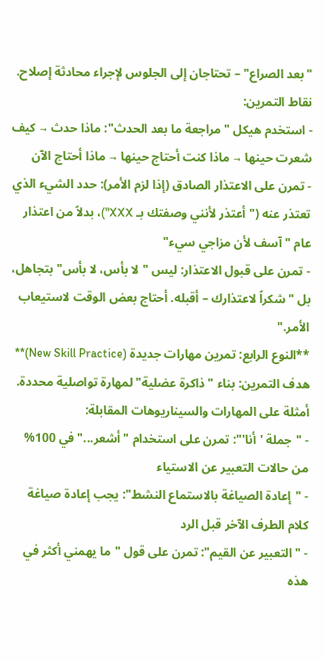"بعد الصراع" – تحتاجان إلى الجلوس لإجراء محادثة إصلاح.
نقاط التمرين:
- استخدم هيكل "مراجعة ما بعد الحدث": ماذا حدث → كيف شعرت حينها → ماذا كنت أحتاج حينها → ماذا أحتاج الآن
- تمرن على الاعتذار الصادق (إذا لزم الأمر): حدد الشيء الذي تعتذر عنه ("أعتذر لأنني وصفتك بـ XXX")، بدلاً من اعتذار عام "آسف لأن مزاجي سيء"
- تمرن على قبول الاعتذار: ليس "لا بأس، لا بأس" بتجاهل، بل "شكراً لاعتذارك – أقبله. أحتاج بعض الوقت لاستيعاب الأمر."
**النوع الرابع: تمرين مهارات جديدة (New Skill Practice)**
هدف التمرين: بناء "ذاكرة عضلية" لمهارة تواصلية محددة.
أمثلة على المهارات والسيناريوهات المقابلة:
- "جملة 'أنا'": تمرن على استخدام "أشعر..." في 100% من حالات التعبير عن الاستياء
- "إعادة الصياغة بالاستماع النشط": يجب إعادة صياغة كلام الطرف الآخر قبل الرد
- "التعبير عن القيم": تمرن على قول "ما يهمني أكثر في هذه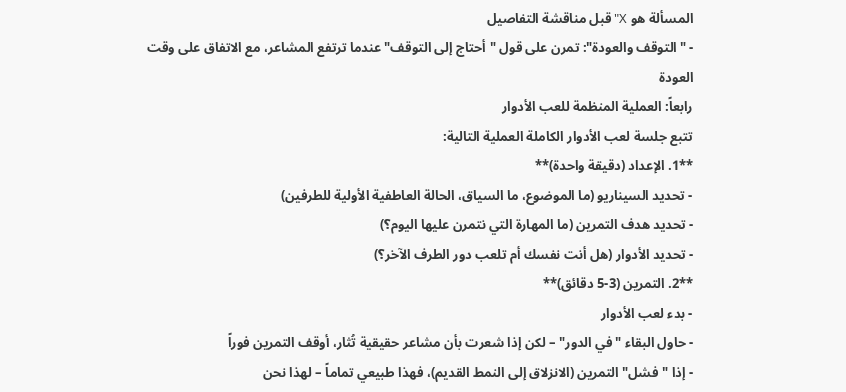المسألة هو X" قبل مناقشة التفاصيل
- "التوقف والعودة": تمرن على قول "أحتاج إلى التوقف" عندما ترتفع المشاعر، مع الاتفاق على وقت العودة
رابعاً: العملية المنظمة للعب الأدوار
تتبع جلسة لعب الأدوار الكاملة العملية التالية:
**1. الإعداد (دقيقة واحدة)**
- تحديد السيناريو (ما الموضوع، ما السياق، الحالة العاطفية الأولية للطرفين)
- تحديد هدف التمرين (ما المهارة التي نتمرن عليها اليوم؟)
- تحديد الأدوار (هل أنت نفسك أم تلعب دور الطرف الآخر؟)
**2. التمرين (3-5 دقائق)**
- بدء لعب الأدوار
- حاول البقاء "في الدور" – لكن إذا شعرت بأن مشاعر حقيقية تُثار، أوقف التمرين فوراً
- إذا "فشل" التمرين (الانزلاق إلى النمط القديم)، فهذا طبيعي تماماً – لهذا نحن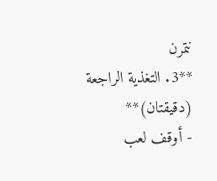نتمرن
**3. التغذية الراجعة (دقيقتان)**
- أوقف لعب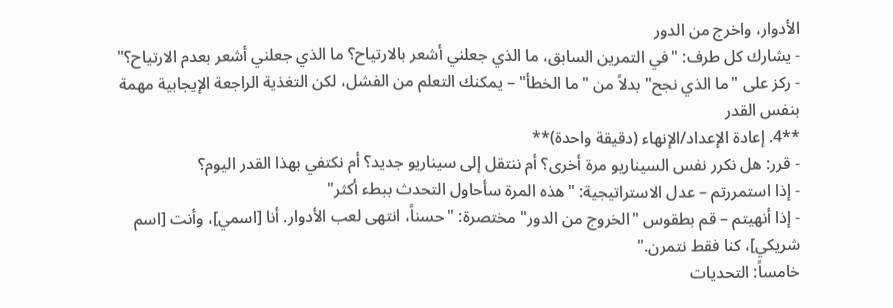الأدوار، واخرج من الدور
- يشارك كل طرف: "في التمرين السابق، ما الذي جعلني أشعر بالارتياح؟ ما الذي جعلني أشعر بعدم الارتياح؟"
- ركز على "ما الذي نجح" بدلاً من "ما الخطأ" – يمكنك التعلم من الفشل، لكن التغذية الراجعة الإيجابية مهمة بنفس القدر
**4. إعادة الإعداد/الإنهاء (دقيقة واحدة)**
- قرر: هل نكرر نفس السيناريو مرة أخرى؟ أم ننتقل إلى سيناريو جديد؟ أم نكتفي بهذا القدر اليوم؟
- إذا استمررتم – عدل الاستراتيجية: "هذه المرة سأحاول التحدث ببطء أكثر"
- إذا أنهيتم – قم بطقوس "الخروج من الدور" مختصرة: "حسناً، انتهى لعب الأدوار. أنا [اسمي]، وأنت [اسم شريكي]، كنا فقط نتمرن."
خامساً: التحديات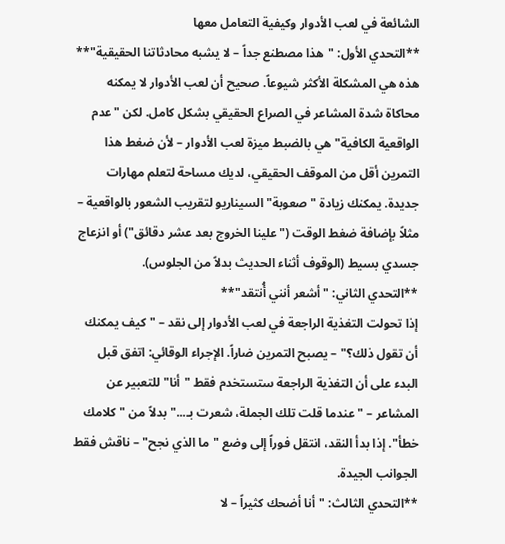الشائعة في لعب الأدوار وكيفية التعامل معها
**التحدي الأول: "هذا مصطنع جداً – لا يشبه محادثاتنا الحقيقية"**
هذه هي المشكلة الأكثر شيوعاً. صحيح أن لعب الأدوار لا يمكنه محاكاة شدة المشاعر في الصراع الحقيقي بشكل كامل. لكن "عدم الواقعية الكافية" هي بالضبط ميزة لعب الأدوار – لأن ضغط هذا التمرين أقل من الموقف الحقيقي، لديك مساحة لتعلم مهارات جديدة. يمكنك زيادة "صعوبة" السيناريو لتقريب الشعور بالواقعية – مثلاً بإضافة ضغط الوقت ("علينا الخروج بعد عشر دقائق") أو انزعاج جسدي بسيط (الوقوف أثناء الحديث بدلاً من الجلوس).
**التحدي الثاني: "أشعر أنني أُنتقد"**
إذا تحولت التغذية الراجعة في لعب الأدوار إلى نقد – "كيف يمكنك أن تقول ذلك؟" – يصبح التمرين ضاراً. الإجراء الوقائي: اتفق قبل البدء على أن التغذية الراجعة ستستخدم فقط "أنا" للتعبير عن المشاعر – "عندما قلت تلك الجملة، شعرت بـ..." بدلاً من "كلامك خطأ". إذا بدأ النقد، انتقل فوراً إلى وضع "ما الذي نجح" – ناقش فقط الجوانب الجيدة.
**التحدي الثالث: "أنا أضحك كثيراً – لا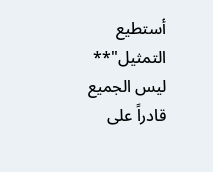أستطيع التمثيل"**
ليس الجميع قادراً على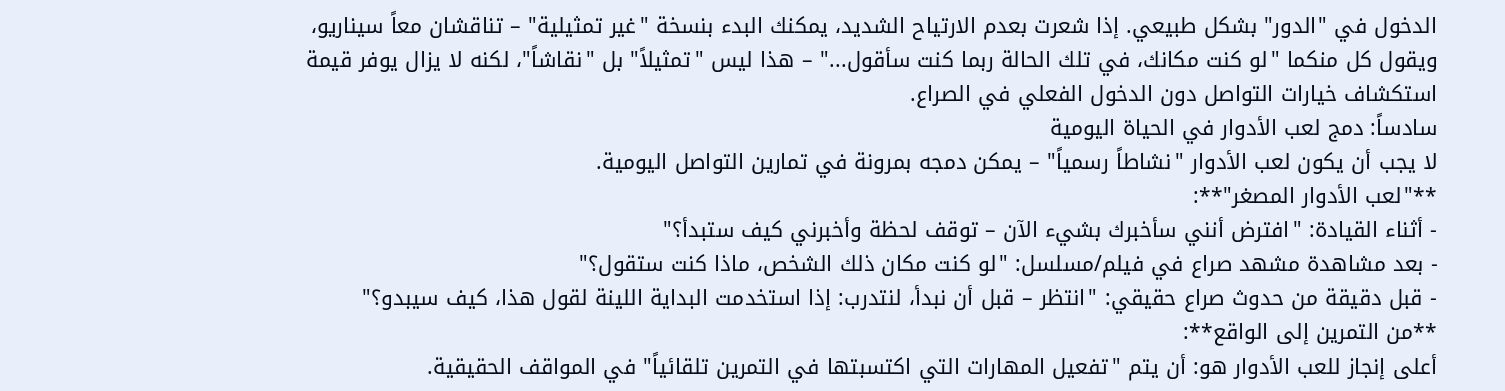الدخول في "الدور" بشكل طبيعي. إذا شعرت بعدم الارتياح الشديد، يمكنك البدء بنسخة "غير تمثيلية" – تناقشان معاً سيناريو، ويقول كل منكما "لو كنت مكانك، في تلك الحالة ربما كنت سأقول..." – هذا ليس "تمثيلاً" بل "نقاشاً"، لكنه لا يزال يوفر قيمة استكشاف خيارات التواصل دون الدخول الفعلي في الصراع.
سادساً: دمج لعب الأدوار في الحياة اليومية
لا يجب أن يكون لعب الأدوار "نشاطاً رسمياً" – يمكن دمجه بمرونة في تمارين التواصل اليومية.
**"لعب الأدوار المصغر"**:
- أثناء القيادة: "افترض أنني سأخبرك بشيء الآن – توقف لحظة وأخبرني كيف ستبدأ؟"
- بعد مشاهدة مشهد صراع في فيلم/مسلسل: "لو كنت مكان ذلك الشخص، ماذا كنت ستقول؟"
- قبل دقيقة من حدوث صراع حقيقي: "انتظر – قبل أن نبدأ، لنتدرب: إذا استخدمت البداية اللينة لقول هذا، كيف سيبدو؟"
**من التمرين إلى الواقع**:
أعلى إنجاز للعب الأدوار هو: أن يتم "تفعيل المهارات التي اكتسبتها في التمرين تلقائياً" في المواقف الحقيقية.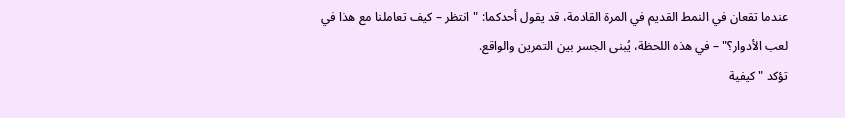عندما تقعان في النمط القديم في المرة القادمة، قد يقول أحدكما: "انتظر – كيف تعاملنا مع هذا في لعب الأدوار؟" – في هذه اللحظة، يُبنى الجسر بين التمرين والواقع.
تؤكد "كيفية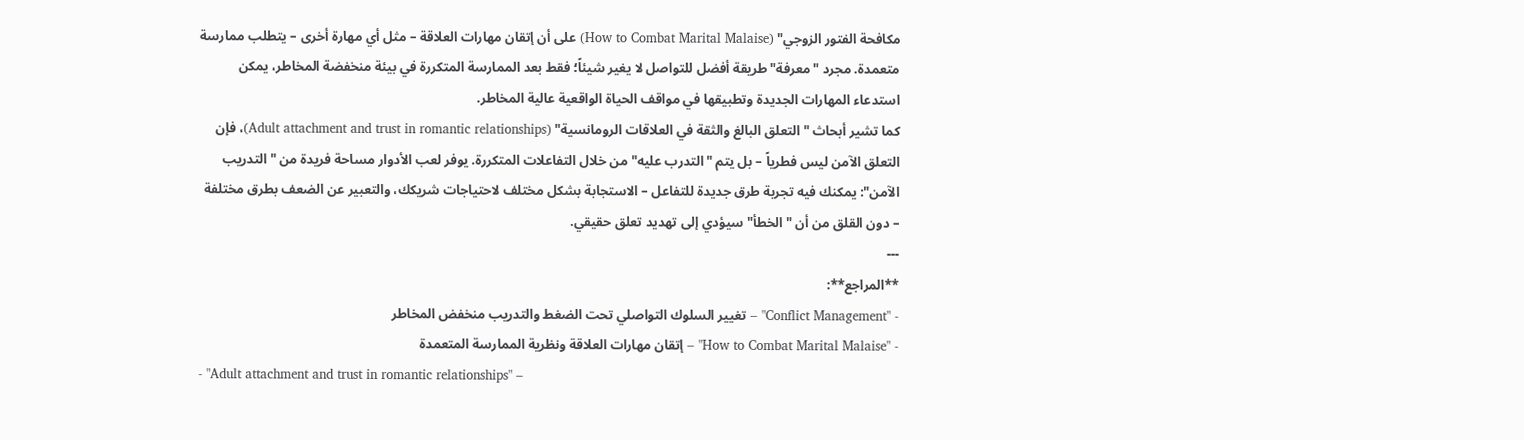مكافحة الفتور الزوجي" (How to Combat Marital Malaise) على أن إتقان مهارات العلاقة – مثل أي مهارة أخرى – يتطلب ممارسة متعمدة. مجرد "معرفة" طريقة أفضل للتواصل لا يغير شيئاً؛ فقط بعد الممارسة المتكررة في بيئة منخفضة المخاطر، يمكن استدعاء المهارات الجديدة وتطبيقها في مواقف الحياة الواقعية عالية المخاطر.
كما تشير أبحاث "التعلق البالغ والثقة في العلاقات الرومانسية" (Adult attachment and trust in romantic relationships)، فإن التعلق الآمن ليس فطرياً – بل يتم "التدرب عليه" من خلال التفاعلات المتكررة. يوفر لعب الأدوار مساحة فريدة من "التدريب الآمن": يمكنك فيه تجربة طرق جديدة للتفاعل – الاستجابة بشكل مختلف لاحتياجات شريكك، والتعبير عن الضعف بطرق مختلفة – دون القلق من أن "الخطأ" سيؤدي إلى تهديد تعلق حقيقي.
---
**المراجع**:
- "Conflict Management" – تغيير السلوك التواصلي تحت الضغط والتدريب منخفض المخاطر
- "How to Combat Marital Malaise" – إتقان مهارات العلاقة ونظرية الممارسة المتعمدة
- "Adult attachment and trust in romantic relationships" –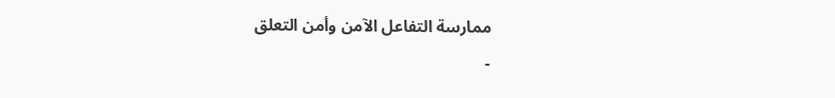ممارسة التفاعل الآمن وأمن التعلق
-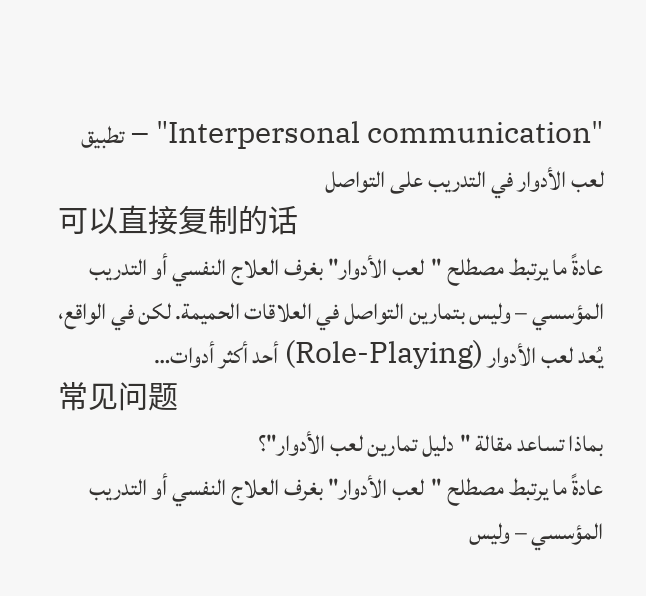"Interpersonal communication" – تطبيق لعب الأدوار في التدريب على التواصل
可以直接复制的话
عادةً ما يرتبط مصطلح "لعب الأدوار" بغرف العلاج النفسي أو التدريب المؤسسي – وليس بتمارين التواصل في العلاقات الحميمة. لكن في الواقع، يُعد لعب الأدوار (Role-Playing) أحد أكثر أدوات…
常见问题
بماذا تساعد مقالة "دليل تمارين لعب الأدوار"؟
عادةً ما يرتبط مصطلح "لعب الأدوار" بغرف العلاج النفسي أو التدريب المؤسسي – وليس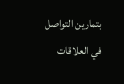بتمارين التواصل في العلاقات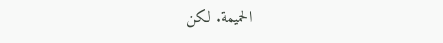الحميمة. لكن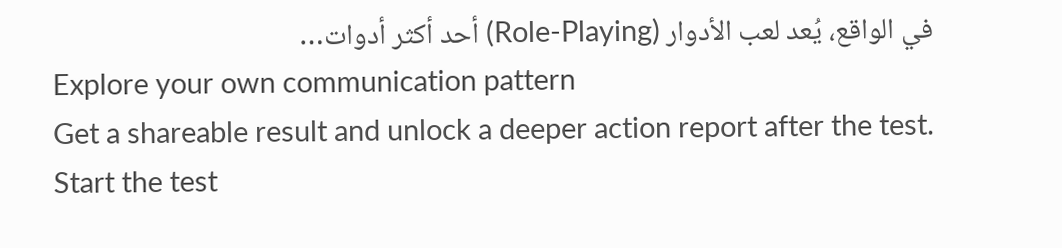في الواقع، يُعد لعب الأدوار (Role-Playing) أحد أكثر أدوات…
Explore your own communication pattern
Get a shareable result and unlock a deeper action report after the test.
Start the test